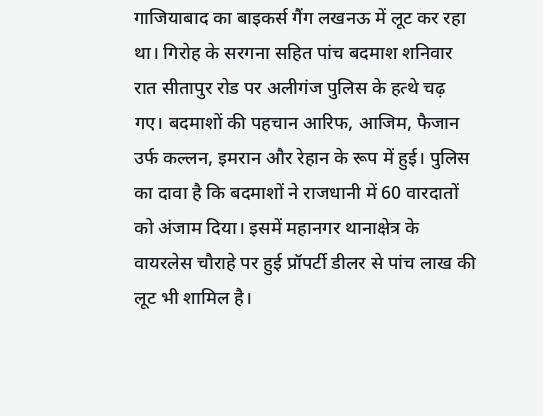गाजियाबाद का बाइकर्स गैंग लखनऊ में लूट कर रहा था। गिरोह के सरगना सहित पांच बदमाश शनिवार रात सीतापुर रोड पर अलीगंज पुलिस के हत्थे चढ़ गए। बदमाशों की पहचान आरिफ, आजिम, फैजान उर्फ कल्लन, इमरान और रेहान के रूप में हुई। पुलिस का दावा है कि बदमाशों ने राजधानी में 60 वारदातों को अंजाम दिया। इसमें महानगर थानाक्षेत्र के वायरलेस चौराहे पर हुई प्रॉपर्टी डीलर से पांच लाख की लूट भी शामिल है।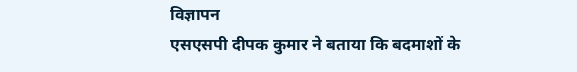विज्ञापन
एसएसपी दीपक कुमार ने बताया कि बदमाशों के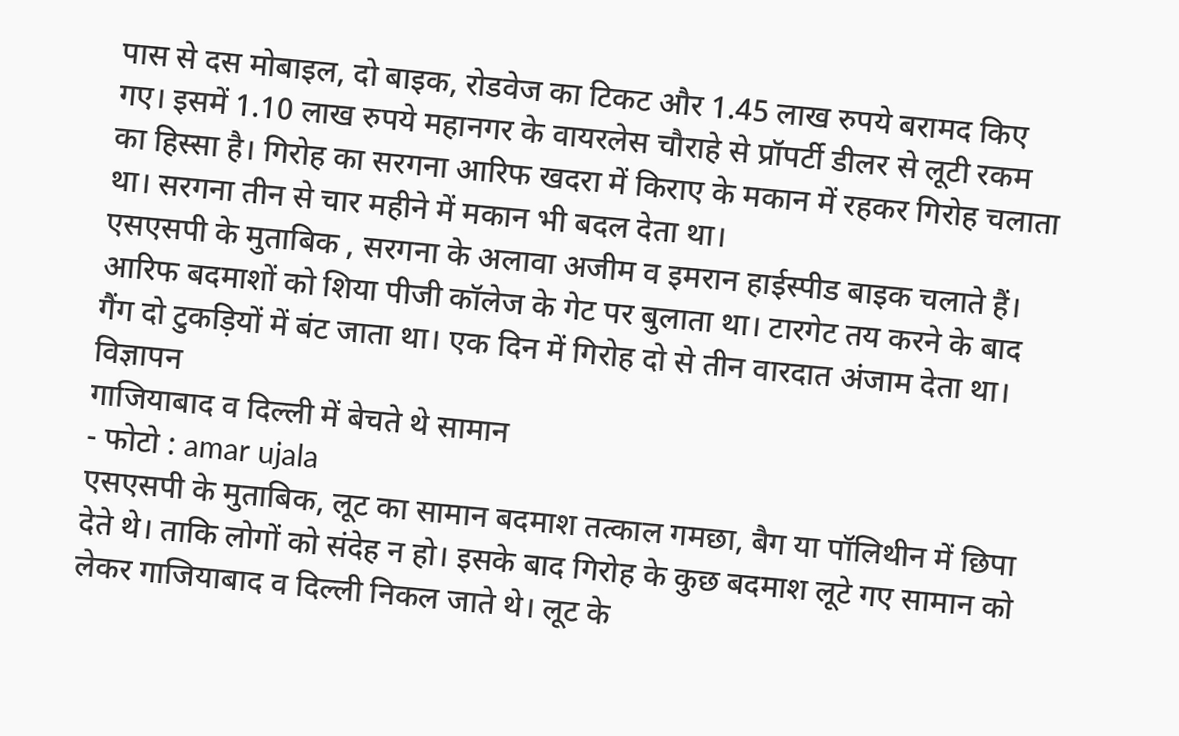पास से दस मोबाइल, दो बाइक, रोडवेज का टिकट और 1.45 लाख रुपये बरामद किए गए। इसमें 1.10 लाख रुपये महानगर के वायरलेस चौराहे से प्रॉपर्टी डीलर से लूटी रकम का हिस्सा है। गिरोह का सरगना आरिफ खदरा में किराए के मकान में रहकर गिरोह चलाता था। सरगना तीन से चार महीने में मकान भी बदल देता था।
एसएसपी के मुताबिक , सरगना के अलावा अजीम व इमरान हाईस्पीड बाइक चलाते हैं। आरिफ बदमाशों को शिया पीजी कॉलेज के गेट पर बुलाता था। टारगेट तय करने के बाद गैंग दो टुकड़ियों में बंट जाता था। एक दिन में गिरोह दो से तीन वारदात अंजाम देता था।
विज्ञापन
गाजियाबाद व दिल्ली में बेचते थे सामान
- फोटो : amar ujala
एसएसपी के मुताबिक, लूट का सामान बदमाश तत्काल गमछा, बैग या पॉलिथीन में छिपा देते थे। ताकि लोगों को संदेह न हो। इसके बाद गिरोह के कुछ बदमाश लूटे गए सामान को लेकर गाजियाबाद व दिल्ली निकल जाते थे। लूट के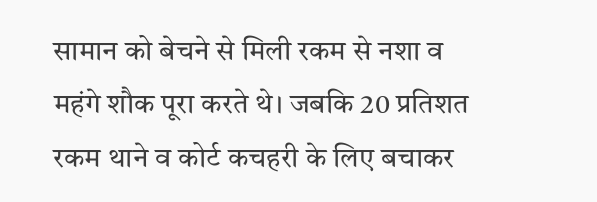सामान को बेचने से मिली रकम से नशा व महंगे शौक पूरा करते थे। जबकि 20 प्रतिशत रकम थाने व कोर्ट कचहरी के लिए बचाकर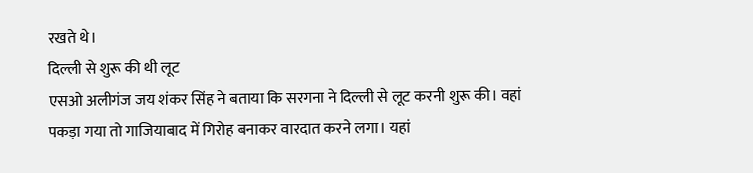रखते थे।
दिल्ली से शुरू की थी लूट
एसओ अलीगंज जय शंकर सिंह ने बताया कि सरगना ने दिल्ली से लूट करनी शुरू की। वहां पकड़ा गया तो गाजियाबाद में गिरोह बनाकर वारदात करने लगा। यहां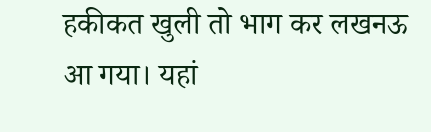हकीकत खुली तो भाग कर लखनऊ आ गया। यहां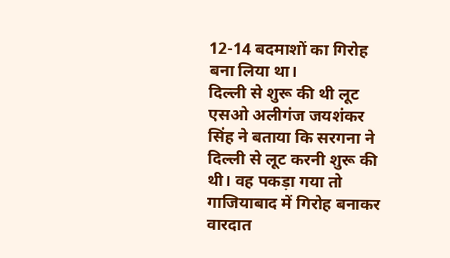12-14 बदमाशों का गिरोह बना लिया था।
दिल्ली से शुरू की थी लूट
एसओ अलीगंज जयशंकर सिंह ने बताया कि सरगना ने दिल्ली से लूट करनी शुरू की थी। वह पकड़ा गया तो गाजियाबाद में गिरोह बनाकर वारदात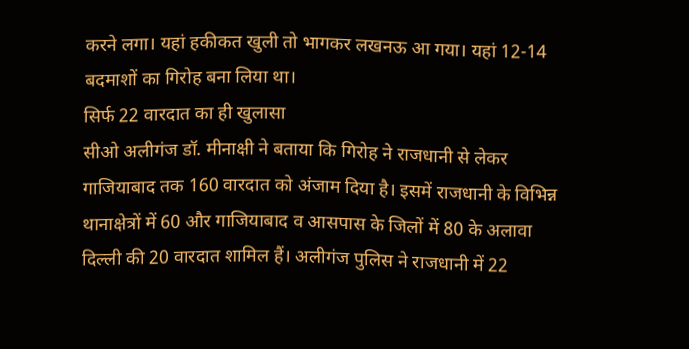करने लगा। यहां हकीकत खुली तो भागकर लखनऊ आ गया। यहां 12-14 बदमाशों का गिरोह बना लिया था।
सिर्फ 22 वारदात का ही खुलासा
सीओ अलीगंज डॉ. मीनाक्षी ने बताया कि गिरोह ने राजधानी से लेकर गाजियाबाद तक 160 वारदात को अंजाम दिया है। इसमें राजधानी के विभिन्न थानाक्षेत्रों में 60 और गाजियाबाद व आसपास के जिलों में 80 के अलावा दिल्ली की 20 वारदात शामिल हैं। अलीगंज पुलिस ने राजधानी में 22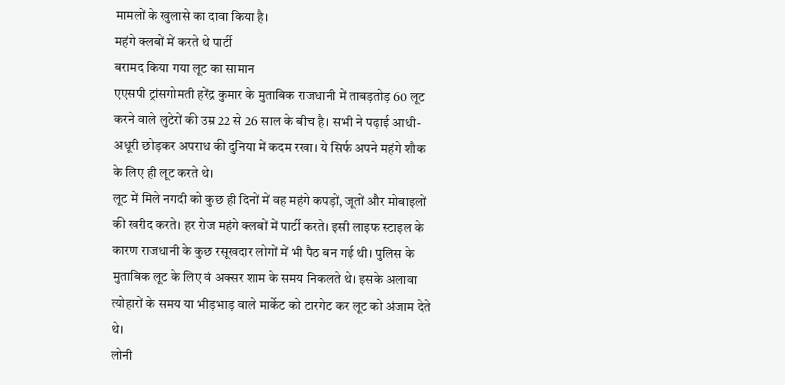मामलों के खुलासे का दावा किया है।
महंगे क्लबों में करते थे पार्टी
बरामद किया गया लूट का सामान
एएसपी ट्रांसगोमती हरेंद्र कुमार के मुताबिक राजधानी में ताबड़तोड़ 60 लूट करने वाले लुटेरों की उम्र 22 से 26 साल के बीच है। सभी ने पढ़ाई आधी-अधूरी छोड़कर अपराध की दुनिया में कदम रखा। ये सिर्फ अपने महंगे शौक के लिए ही लूट करते थे।
लूट में मिले नगदी को कुछ ही दिनों में वह महंगे कपड़ों, जूतों और मोबाइलों की खरीद करते। हर रोज महंगे क्लबों में पार्टी करते। इसी लाइफ स्टाइल के कारण राजधानी के कुछ रसूखदार लोगों में भी पैठ बन गई थी। पुलिस के मुताबिक लूट के लिए वं अक्सर शाम के समय निकलते थे। इसके अलावा त्योहारों के समय या भीड़भाड़ वाले मार्केट को टारगेट कर लूट को अंजाम देते थे।
लोनी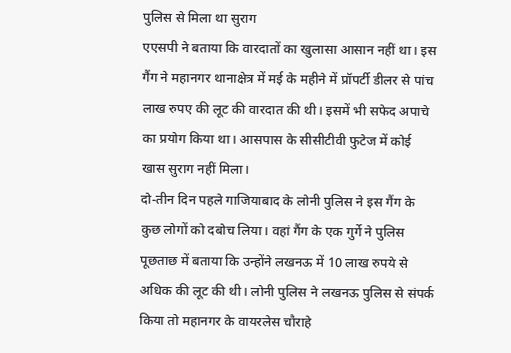पुलिस से मिला था सुराग
एएसपी ने बताया कि वारदातों का खुलासा आसान नहीं था। इस गैंग ने महानगर थानाक्षेत्र में मई के महीने में प्रॉपर्टी डीलर से पांच लाख रुपए की लूट की वारदात की थी। इसमें भी सफेद अपाचे का प्रयोग किया था। आसपास के सीसीटीवी फुटेज में कोई खास सुराग नहीं मिला।
दो-तीन दिन पहले गाजियाबाद के लोनी पुलिस ने इस गैंग के कुछ लोगों को दबोच लिया। वहां गैंग के एक गुर्गे ने पुलिस पूछताछ में बताया कि उन्होंने लखनऊ में 10 लाख रुपये से अधिक की लूट की थी। लोनी पुलिस ने लखनऊ पुलिस से संपर्क किया तो महानगर के वायरलेस चौराहे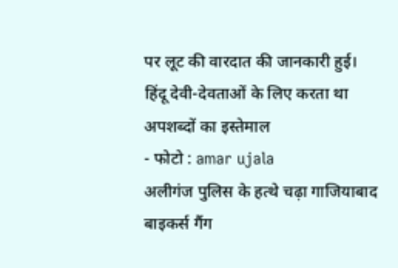पर लूट की वारदात की जानकारी हुई।
हिंदू देवी-देवताओं के लिए करता था अपशब्दों का इस्तेमाल
- फोटो : amar ujala
अलीगंज पुलिस के हत्थे चढ़ा गाजियाबाद बाइकर्स गैंग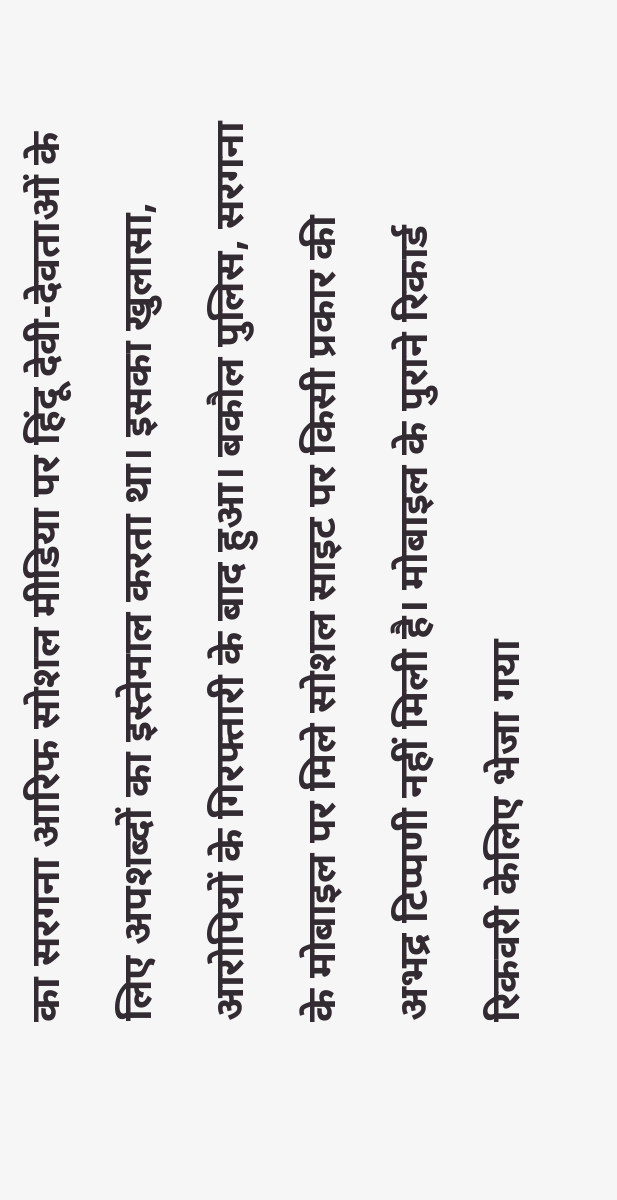का सरगना आरिफ सोशल मीडिया पर हिंदू देवी-देवताओं के लिए अपशब्दों का इस्तेमाल करता था। इसका खुलासा, आरोपियों के गिरफ्तारी के बाद हुआ। बकौल पुलिस, सरगना के मोबाइल पर मिले सोशल साइट पर किसी प्रकार की अभद्र टिप्पणी नहीं मिली है। मोबाइल के पुराने रिकार्ड रिकवरी केलिए भेजा गया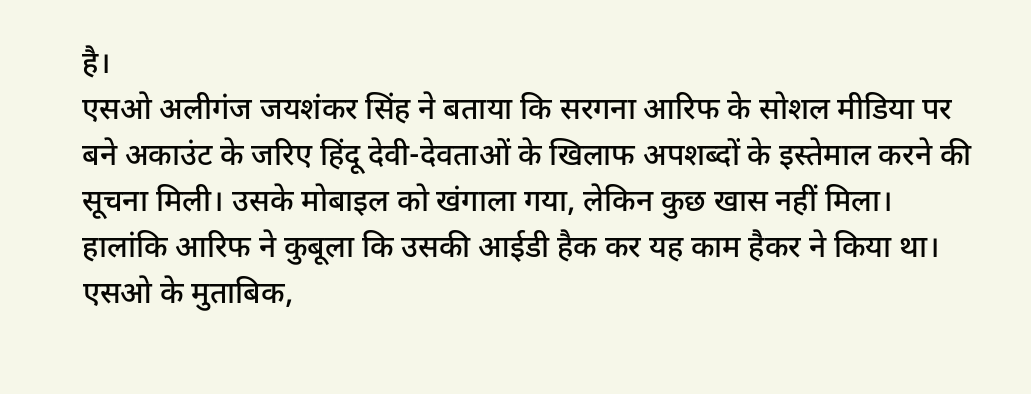है।
एसओ अलीगंज जयशंकर सिंह ने बताया कि सरगना आरिफ के सोशल मीडिया पर बने अकाउंट के जरिए हिंदू देवी-देवताओं के खिलाफ अपशब्दों के इस्तेमाल करने की सूचना मिली। उसके मोबाइल को खंगाला गया, लेकिन कुछ खास नहीं मिला।
हालांकि आरिफ ने कुबूला कि उसकी आईडी हैक कर यह काम हैकर ने किया था। एसओ के मुताबिक,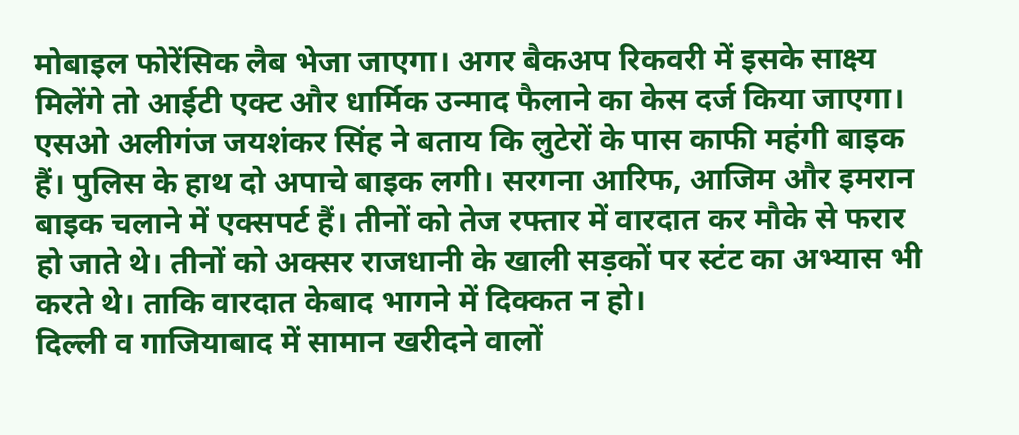मोबाइल फोरेंसिक लैब भेजा जाएगा। अगर बैकअप रिकवरी में इसके साक्ष्य मिलेंगे तो आईटी एक्ट और धार्मिक उन्माद फैलाने का केस दर्ज किया जाएगा।
एसओ अलीगंज जयशंकर सिंह ने बताय कि लुटेरों के पास काफी महंगी बाइक हैं। पुलिस के हाथ दो अपाचे बाइक लगी। सरगना आरिफ, आजिम और इमरान बाइक चलाने में एक्सपर्ट हैं। तीनों को तेज रफ्तार में वारदात कर मौके से फरार हो जाते थे। तीनों को अक्सर राजधानी के खाली सड़कों पर स्टंट का अभ्यास भी करते थे। ताकि वारदात केबाद भागने में दिक्कत न हो।
दिल्ली व गाजियाबाद में सामान खरीदने वालों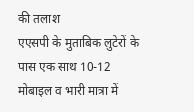की तलाश
एएसपी के मुताबिक लुटेरों के पास एक साथ 10-12 मोबाइल व भारी मात्रा में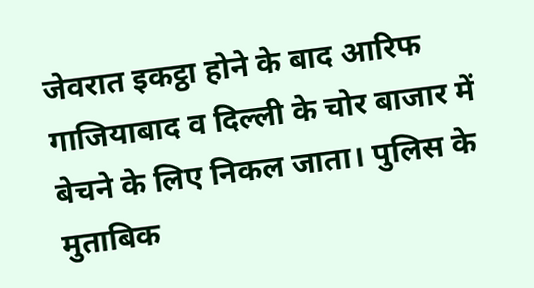जेवरात इकट्ठा होने के बाद आरिफ गाजियाबाद व दिल्ली के चोर बाजार में बेचने के लिए निकल जाता। पुलिस के मुताबिक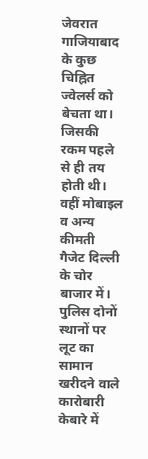जेवरात गाजियाबाद के कुछ चिह्नित ज्वेलर्स को बेचता था। जिसकी रकम पहले से ही तय होती थी। वहीं मोबाइल व अन्य कीमती गैजेट दिल्ली के चोर बाजार में। पुलिस दोनों स्थानों पर लूट का सामान खरीदने वाले कारोबारी केबारे में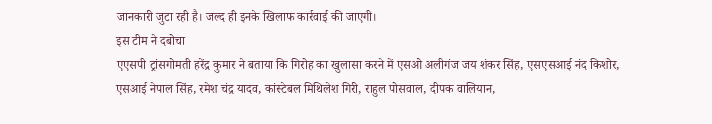जानकारी जुटा रही है। जल्द ही इनके खिलाफ कार्रवाई की जाएगी।
इस टीम ने दबोचा
एएसपी ट्रांसगोमती हरेंद्र कुमार ने बताया कि गिरोह का खुलासा करने में एसओ अलीगंज जय शंकर सिंह, एसएसआई नंद किशोर, एसआई नेपाल सिंह, रमेश चंद्र यादव, कांस्टेबल मिथिलेश गिरी, राहुल पोसवाल, दीपक वालियान,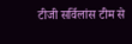टीजी सर्विलांस टीम से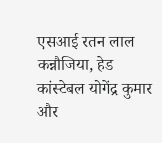एसआई रतन लाल कन्नौजिया, हेड कांस्टेबल योगेंद्र कुमार और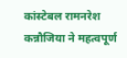कांस्टेबल रामनरेश कन्नौजिया ने महत्वपूर्ण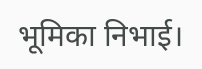भूमिका निभाई।